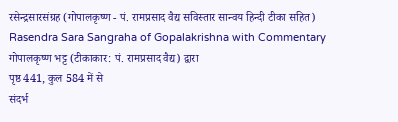रसेन्द्रसारसंग्रह (गोपालकृष्ण - पं. रामप्रसाद वैद्य सविस्तार सान्वय हिन्दी टीका सहित)
Rasendra Sara Sangraha of Gopalakrishna with Commentary
गोपालकृष्ण भट्ट (टीकाकार: पं. रामप्रसाद वैद्य) द्वारा
पृष्ठ 441, कुल 584 में से
संदर्भ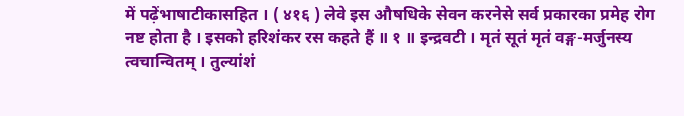में पढ़ेंभाषाटीकासहित । ( ४१६ ) लेवे इस औषधिके सेवन करनेसे सर्व प्रकारका प्रमेह रोग नष्ट होता है । इसको हरिशंकर रस कहते हैं ॥ १ ॥ इन्द्रवटी । मृतं सूतं मृतं वङ्ग-मर्जुनस्य त्वचान्वितम् । तुल्यांशं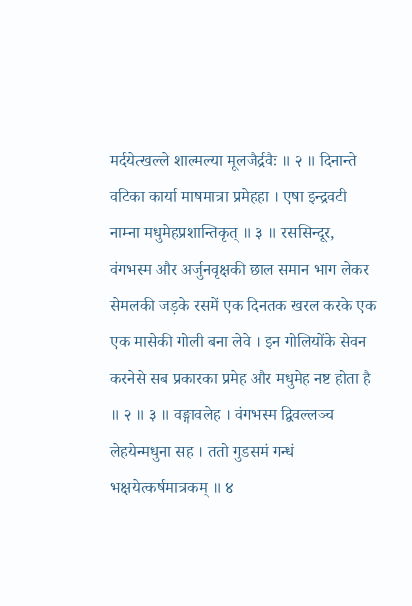मर्दयेत्खल्ले शाल्मल्या मूलजैर्द्रवैः ॥ २ ॥ दिनान्ते वटिका कार्या माषमात्रा प्रमेहहा । एषा इन्द्रवटी नाम्ना मधुमेहप्रशान्तिकृत् ॥ ३ ॥ रससिन्दूर, वंगभस्म और अर्जुनवृक्षकी छाल समान भाग लेकर सेमलकी जड़के रसमें एक दिनतक खरल करके एक एक मासेकी गोली बना लेवे । इन गोलियोंके सेवन करनेसे सब प्रकारका प्रमेह और मधुमेह नष्ट होता है ॥ २ ॥ ३ ॥ वङ्गावलेह । वंगभस्म द्विवल्लञ्च लेहयेन्मधुना सह । ततो गुडसमं गन्धं भक्षयेत्कर्षमात्रकम् ॥ ४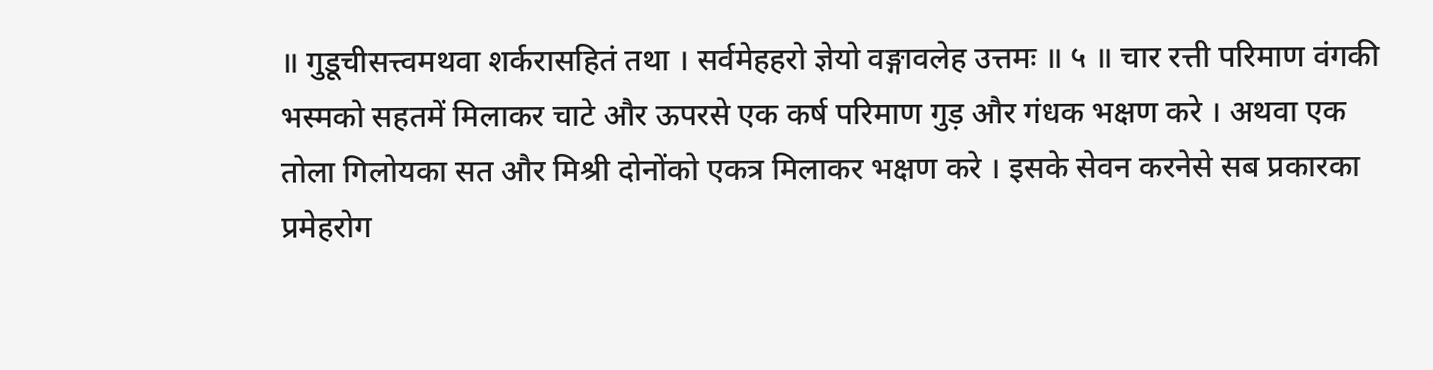॥ गुडूचीसत्त्वमथवा शर्करासहितं तथा । सर्वमेहहरो ज्ञेयो वङ्गावलेह उत्तमः ॥ ५ ॥ चार रत्ती परिमाण वंगकी भस्मको सहतमें मिलाकर चाटे और ऊपरसे एक कर्ष परिमाण गुड़ और गंधक भक्षण करे । अथवा एक तोला गिलोयका सत और मिश्री दोनोंको एकत्र मिलाकर भक्षण करे । इसके सेवन करनेसे सब प्रकारका प्रमेहरोग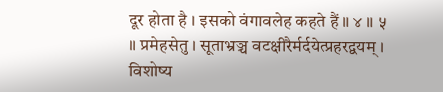दूर होता है । इसको वंगावलेह कहते हैं ॥ ४ ॥ ५ ॥ प्रमेहसेतु । सूताभ्रञ्च वटक्षीरैर्मर्दयेत्प्रहरद्वयम् । विशोष्य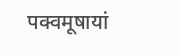पक्वमूषायां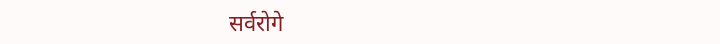सर्वरोगे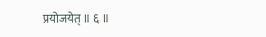प्रयोजयेत् ॥ ६ ॥